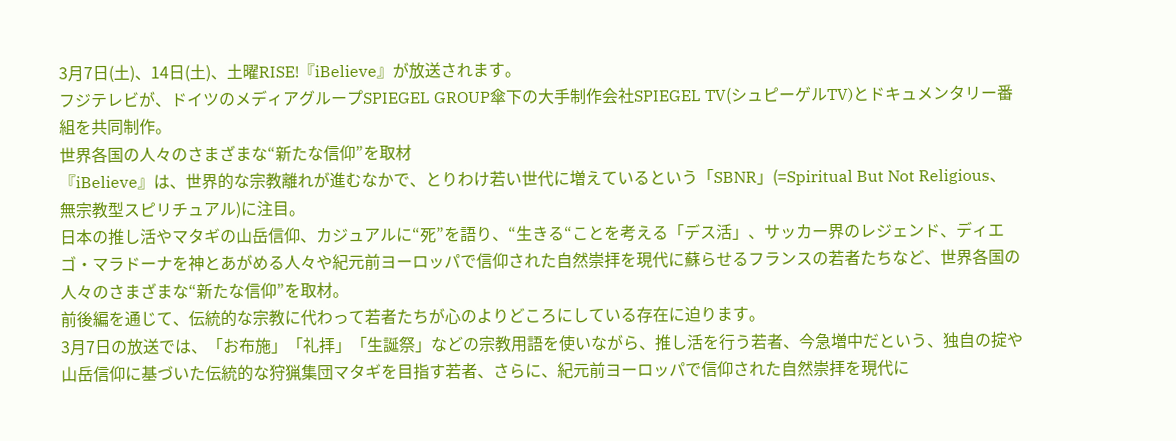3月7日(土)、14日(土)、土曜RISE!『iBelieve』が放送されます。
フジテレビが、ドイツのメディアグループSPIEGEL GROUP傘下の大手制作会社SPIEGEL TV(シュピーゲルTV)とドキュメンタリー番組を共同制作。
世界各国の人々のさまざまな“新たな信仰”を取材
『iBelieve』は、世界的な宗教離れが進むなかで、とりわけ若い世代に増えているという「SBNR」(=Spiritual But Not Religious、無宗教型スピリチュアル)に注目。
日本の推し活やマタギの山岳信仰、カジュアルに“死”を語り、“生きる“ことを考える「デス活」、サッカー界のレジェンド、ディエゴ・マラドーナを神とあがめる人々や紀元前ヨーロッパで信仰された自然崇拝を現代に蘇らせるフランスの若者たちなど、世界各国の人々のさまざまな“新たな信仰”を取材。
前後編を通じて、伝統的な宗教に代わって若者たちが心のよりどころにしている存在に迫ります。
3月7日の放送では、「お布施」「礼拝」「生誕祭」などの宗教用語を使いながら、推し活を行う若者、今急増中だという、独自の掟や山岳信仰に基づいた伝統的な狩猟集団マタギを目指す若者、さらに、紀元前ヨーロッパで信仰された自然崇拝を現代に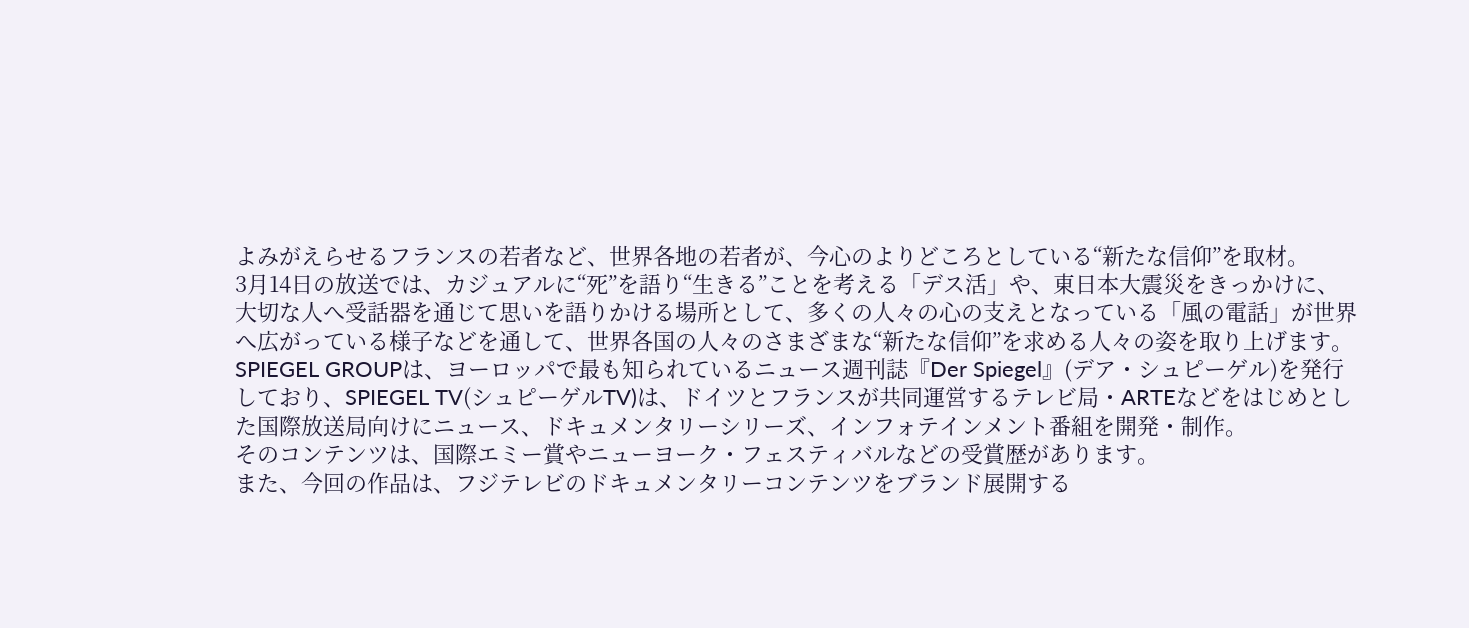よみがえらせるフランスの若者など、世界各地の若者が、今心のよりどころとしている“新たな信仰”を取材。
3月14日の放送では、カジュアルに“死”を語り“生きる”ことを考える「デス活」や、東日本大震災をきっかけに、大切な人へ受話器を通じて思いを語りかける場所として、多くの人々の心の支えとなっている「風の電話」が世界へ広がっている様子などを通して、世界各国の人々のさまざまな“新たな信仰”を求める人々の姿を取り上げます。
SPIEGEL GROUPは、ヨーロッパで最も知られているニュース週刊誌『Der Spiegel』(デア・シュピーゲル)を発行しており、SPIEGEL TV(シュピーゲルTV)は、ドイツとフランスが共同運営するテレビ局・ARTEなどをはじめとした国際放送局向けにニュース、ドキュメンタリーシリーズ、インフォテインメント番組を開発・制作。
そのコンテンツは、国際エミー賞やニューヨーク・フェスティバルなどの受賞歴があります。
また、今回の作品は、フジテレビのドキュメンタリーコンテンツをブランド展開する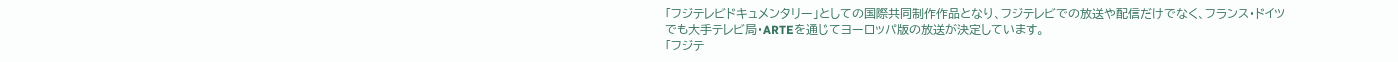「フジテレビドキュメンタリー」としての国際共同制作作品となり、フジテレビでの放送や配信だけでなく、フランス・ドイツでも大手テレビ局・ARTEを通じてヨーロッパ版の放送が決定しています。
「フジテ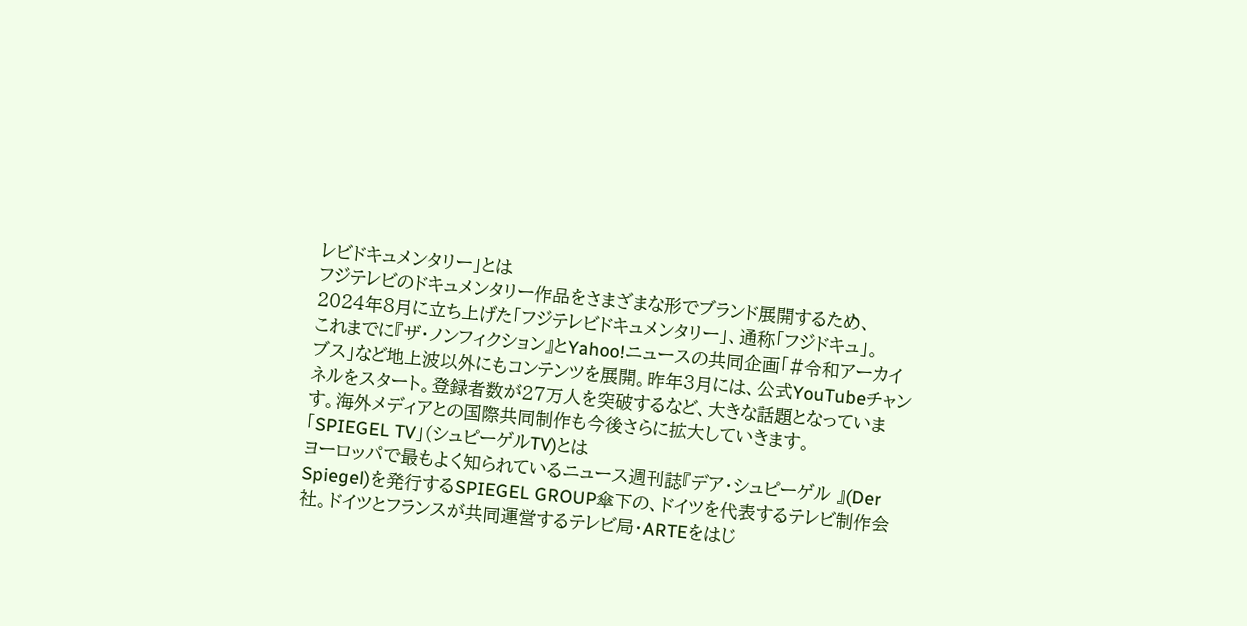レビドキュメンタリー」とは
フジテレビのドキュメンタリー作品をさまざまな形でブランド展開するため、2024年8月に立ち上げた「フジテレビドキュメンタリー」、通称「フジドキュ」。
これまでに『ザ・ノンフィクション』とYahoo!ニュースの共同企画「#令和アーカイブス」など地上波以外にもコンテンツを展開。昨年3月には、公式YouTubeチャンネルをスタート。登録者数が27万人を突破するなど、大きな話題となっています。海外メディアとの国際共同制作も今後さらに拡大していきます。
「SPIEGEL TV」(シュピーゲルTV)とは
ヨーロッパで最もよく知られているニュース週刊誌『デア・シュピーゲル 』(Der Spiegel)を発行するSPIEGEL GROUP傘下の、ドイツを代表するテレビ制作会社。ドイツとフランスが共同運営するテレビ局・ARTEをはじ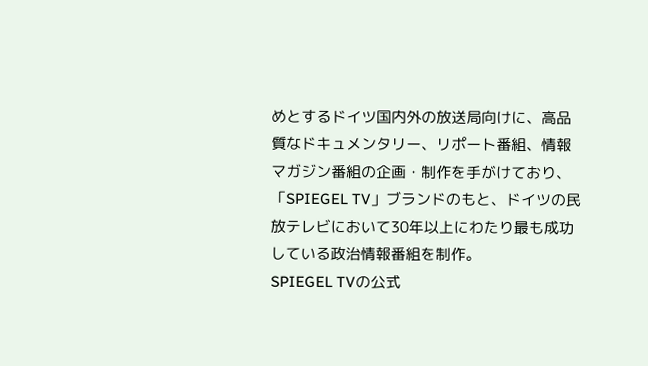めとするドイツ国内外の放送局向けに、高品質なドキュメンタリー、リポート番組、情報マガジン番組の企画・制作を手がけており、「SPIEGEL TV」ブランドのもと、ドイツの民放テレビにおいて30年以上にわたり最も成功している政治情報番組を制作。
SPIEGEL TVの公式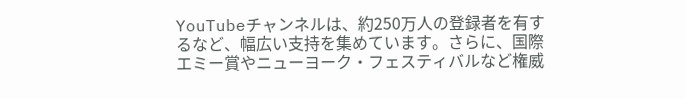YouTubeチャンネルは、約250万人の登録者を有するなど、幅広い支持を集めています。さらに、国際エミー賞やニューヨーク・フェスティバルなど権威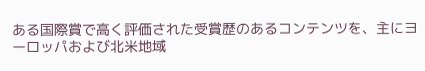ある国際賞で高く評価された受賞歴のあるコンテンツを、主にヨーロッパおよび北米地域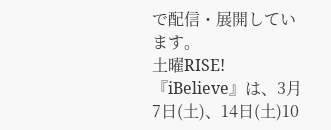で配信・展開しています。
土曜RISE!『iBelieve』は、3月7日(土)、14日(土)10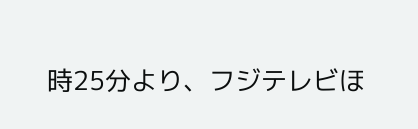時25分より、フジテレビほ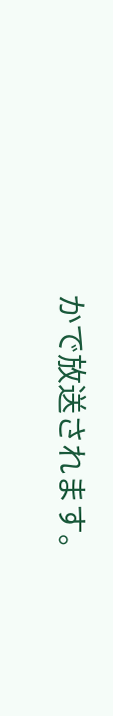かで放送されます。